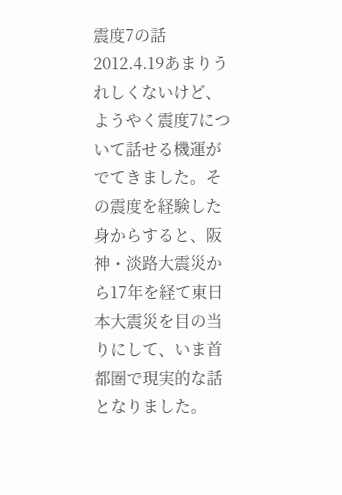震度7の話
2012.4.19あまりうれしくないけど、ようやく震度7について話せる機運がでてきました。その震度を経験した身からすると、阪神・淡路大震災から17年を経て東日本大震災を目の当りにして、いま首都圏で現実的な話となりました。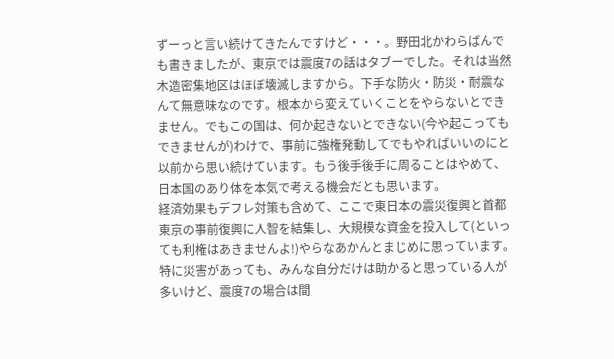ずーっと言い続けてきたんですけど・・・。野田北かわらばんでも書きましたが、東京では震度7の話はタブーでした。それは当然木造密集地区はほぼ壊滅しますから。下手な防火・防災・耐震なんて無意味なのです。根本から変えていくことをやらないとできません。でもこの国は、何か起きないとできない(今や起こってもできませんが)わけで、事前に強権発動してでもやればいいのにと以前から思い続けています。もう後手後手に周ることはやめて、日本国のあり体を本気で考える機会だとも思います。
経済効果もデフレ対策も含めて、ここで東日本の震災復興と首都東京の事前復興に人智を結集し、大規模な資金を投入して(といっても利権はあきませんよ!)やらなあかんとまじめに思っています。特に災害があっても、みんな自分だけは助かると思っている人が多いけど、震度7の場合は間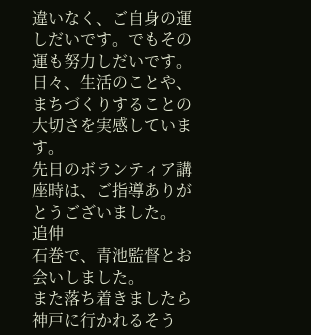違いなく、ご自身の運しだいです。でもその運も努力しだいです。
日々、生活のことや、まちづくりすることの大切さを実感しています。
先日のボランティア講座時は、ご指導ありがとうございました。
追伸
石巻で、青池監督とお会いしました。
また落ち着きましたら神戸に行かれるそう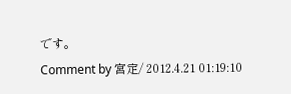です。
Comment by 宮定/ 2012.4.21 01:19:10